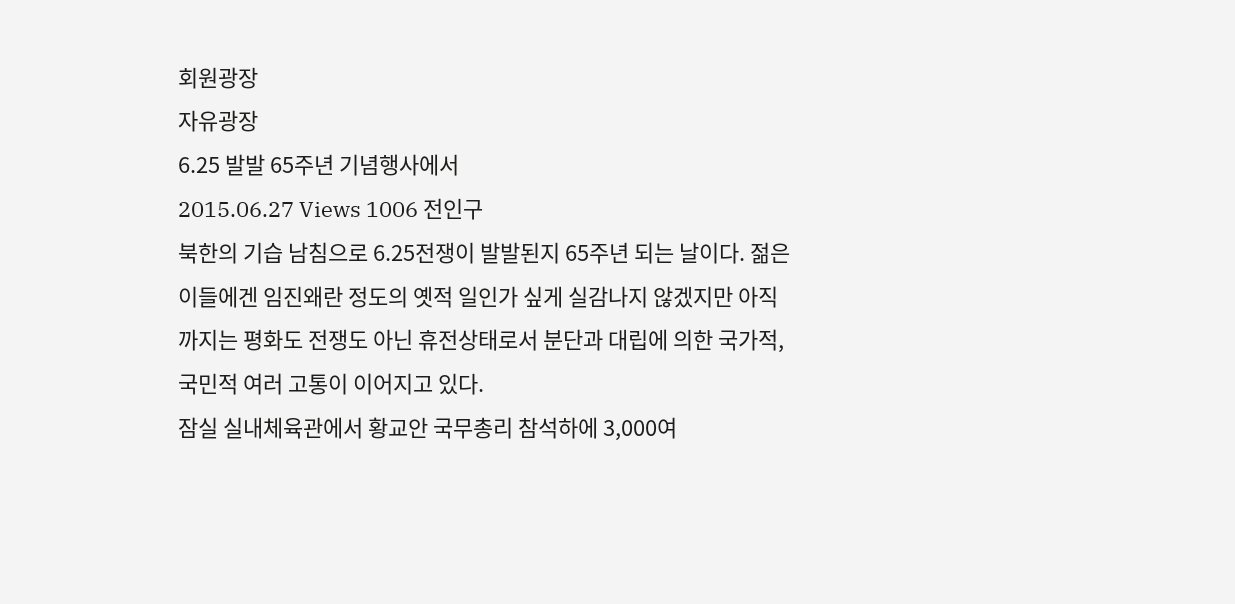회원광장
자유광장
6.25 발발 65주년 기념행사에서
2015.06.27 Views 1006 전인구
북한의 기습 남침으로 6.25전쟁이 발발된지 65주년 되는 날이다. 젊은이들에겐 임진왜란 정도의 옛적 일인가 싶게 실감나지 않겠지만 아직까지는 평화도 전쟁도 아닌 휴전상태로서 분단과 대립에 의한 국가적,국민적 여러 고통이 이어지고 있다.
잠실 실내체육관에서 황교안 국무총리 참석하에 3,000여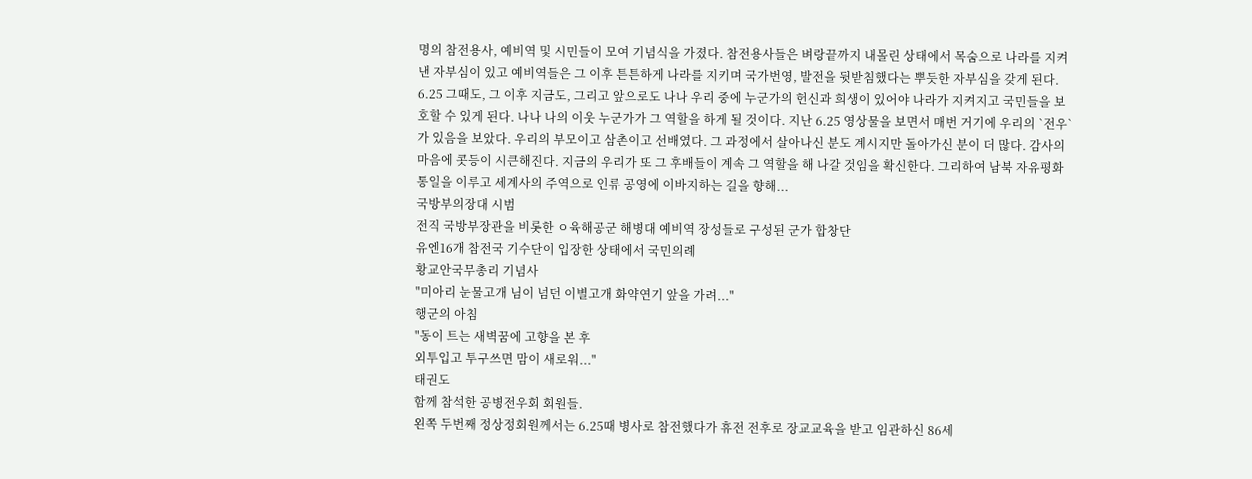명의 참전용사, 예비역 및 시민들이 모여 기념식을 가졌다. 참전용사들은 벼랑끝까지 내몰린 상태에서 목숨으로 나라를 지켜낸 자부심이 있고 예비역들은 그 이후 튼튼하게 나라를 지키며 국가번영, 발전을 뒷받침했다는 뿌듯한 자부심을 갖게 된다.
6.25 그때도, 그 이후 지금도, 그리고 앞으로도 나나 우리 중에 누군가의 헌신과 희생이 있어야 나라가 지켜지고 국민들을 보호할 수 있게 된다. 나나 나의 이웃 누군가가 그 역할을 하게 될 것이다. 지난 6.25 영상물을 보면서 매번 거기에 우리의 `전우`가 있음을 보았다. 우리의 부모이고 삼촌이고 선배였다. 그 과정에서 살아나신 분도 계시지만 돌아가신 분이 더 많다. 감사의 마음에 콧등이 시큰해진다. 지금의 우리가 또 그 후배들이 계속 그 역할을 해 나갈 것임을 확신한다. 그리하여 남북 자유평화 통일을 이루고 세계사의 주역으로 인류 공영에 이바지하는 길을 향해...
국방부의장대 시범
전직 국방부장관을 비롯한 ㅇ육해공군 해병대 예비역 장성들로 구성된 군가 합창단
유엔16개 참전국 기수단이 입장한 상태에서 국민의례
황교안국무총리 기념사
"미아리 눈물고개 님이 넘던 이별고개 화약연기 앞을 가려..."
행군의 아침
"동이 트는 새벽꿈에 고향을 본 후
외투입고 투구쓰면 맘이 새로워..."
태권도
함께 참석한 공병전우회 회원들.
왼쪽 두번째 정상정회원께서는 6.25때 병사로 참전했다가 휴전 전후로 장교교육을 받고 임관하신 86세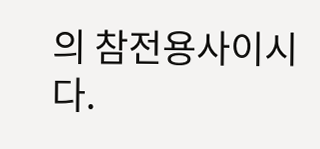의 참전용사이시다.